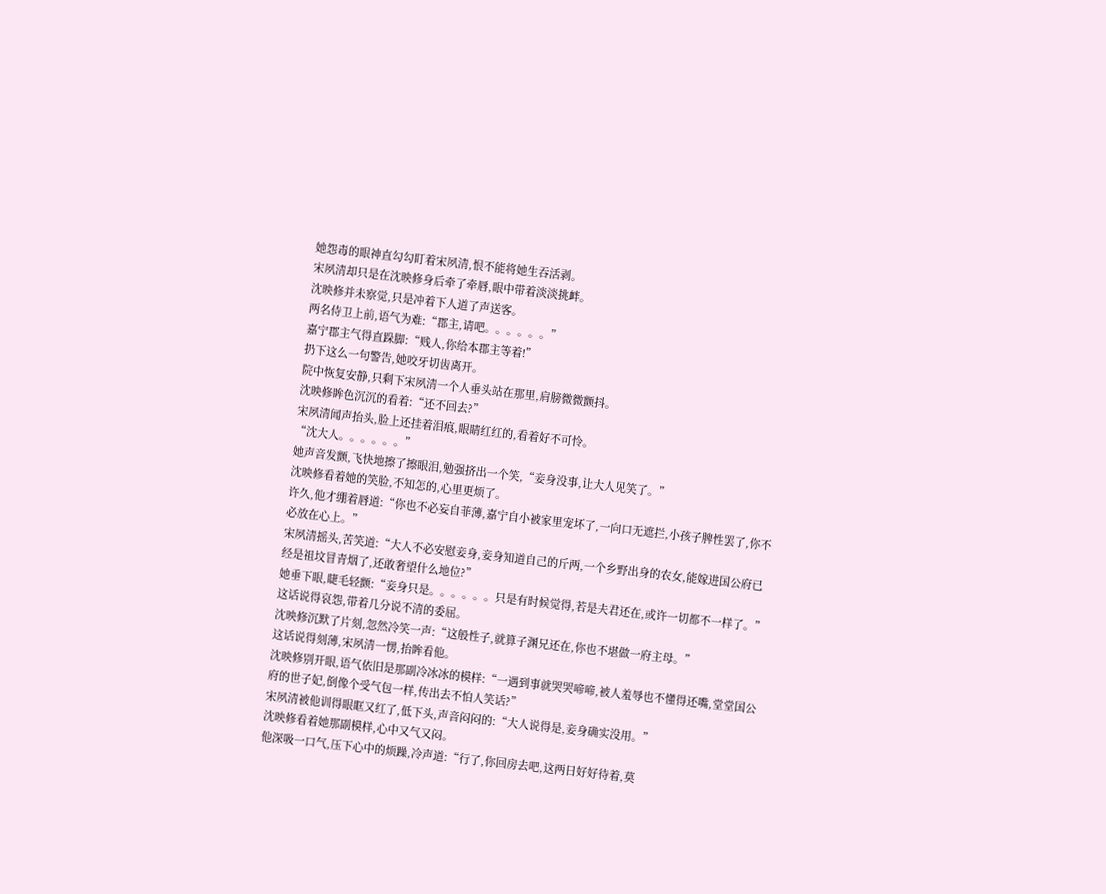她怨毒的眼神直勾勾盯着宋夙清,恨不能将她生吞活剥。
宋夙清却只是在沈映修身后牵了牵唇,眼中带着淡淡挑衅。
沈映修并未察觉,只是冲着下人道了声送客。
两名侍卫上前,语气为难:“郡主,请吧。。。。。。”
嘉宁郡主气得直跺脚:“贱人,你给本郡主等着!”
扔下这么一句警告,她咬牙切齿离开。
院中恢复安静,只剩下宋夙清一个人垂头站在那里,肩膀微微颤抖。
沈映修眸色沉沉的看着:“还不回去?”
宋夙清闻声抬头,脸上还挂着泪痕,眼睛红红的,看着好不可怜。
“沈大人。。。。。。”
她声音发颤,飞快地擦了擦眼泪,勉强挤出一个笑,“妾身没事,让大人见笑了。”
沈映修看着她的笑脸,不知怎的,心里更烦了。
许久,他才绷着唇道:“你也不必妄自菲薄,嘉宁自小被家里宠坏了,一向口无遮拦,小孩子脾性罢了,你不必放在心上。”
宋夙清摇头,苦笑道:“大人不必安慰妾身,妾身知道自己的斤两,一个乡野出身的农女,能嫁进国公府已经是祖坟冒青烟了,还敢奢望什么地位?”
她垂下眼,睫毛轻颤:“妾身只是。。。。。。只是有时候觉得,若是夫君还在,或许一切都不一样了。”
这话说得哀怨,带着几分说不清的委屈。
沈映修沉默了片刻,忽然冷笑一声:“这般性子,就算子渊兄还在,你也不堪做一府主母。”
这话说得刻薄,宋夙清一愣,抬眸看他。
沈映修别开眼,语气依旧是那副冷冰冰的模样:“一遇到事就哭哭啼啼,被人羞辱也不懂得还嘴,堂堂国公府的世子妃,倒像个受气包一样,传出去不怕人笑话?”
宋夙清被他训得眼眶又红了,低下头,声音闷闷的:“大人说得是,妾身确实没用。”
沈映修看着她那副模样,心中又气又闷。
他深吸一口气,压下心中的烦躁,冷声道:“行了,你回房去吧,这两日好好待着,莫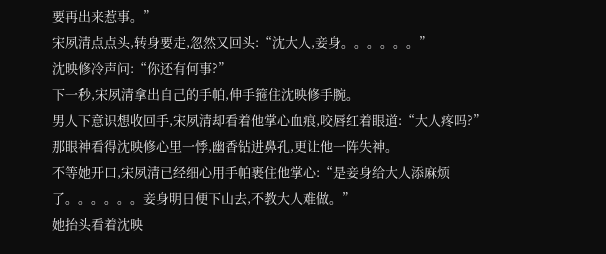要再出来惹事。”
宋夙清点点头,转身要走,忽然又回头:“沈大人,妾身。。。。。。”
沈映修冷声问:“你还有何事?”
下一秒,宋夙清拿出自己的手帕,伸手箍住沈映修手腕。
男人下意识想收回手,宋夙清却看着他掌心血痕,咬唇红着眼道:“大人疼吗?”
那眼神看得沈映修心里一悸,幽香钻进鼻孔,更让他一阵失神。
不等她开口,宋夙清已经细心用手帕裹住他掌心:“是妾身给大人添麻烦了。。。。。。妾身明日便下山去,不教大人难做。”
她抬头看着沈映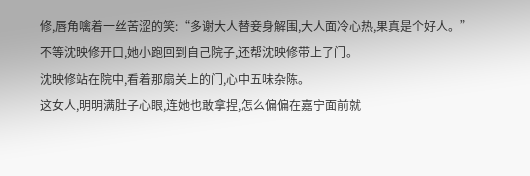修,唇角噙着一丝苦涩的笑:“多谢大人替妾身解围,大人面冷心热,果真是个好人。”
不等沈映修开口,她小跑回到自己院子,还帮沈映修带上了门。
沈映修站在院中,看着那扇关上的门,心中五味杂陈。
这女人,明明满肚子心眼,连她也敢拿捏,怎么偏偏在嘉宁面前就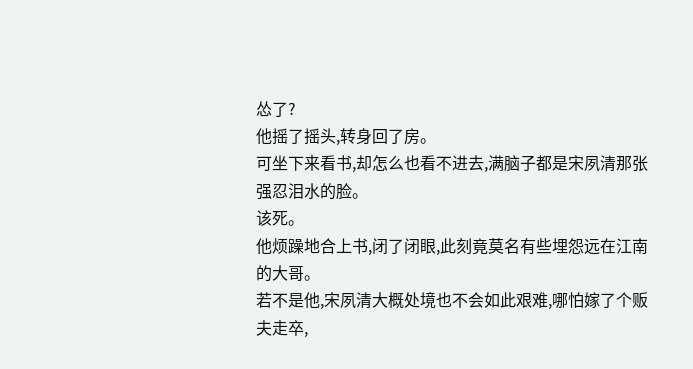怂了?
他摇了摇头,转身回了房。
可坐下来看书,却怎么也看不进去,满脑子都是宋夙清那张强忍泪水的脸。
该死。
他烦躁地合上书,闭了闭眼,此刻竟莫名有些埋怨远在江南的大哥。
若不是他,宋夙清大概处境也不会如此艰难,哪怕嫁了个贩夫走卒,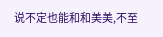说不定也能和和美美,不至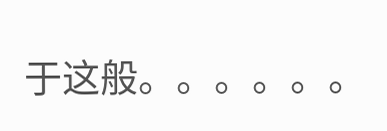于这般。。。。。。